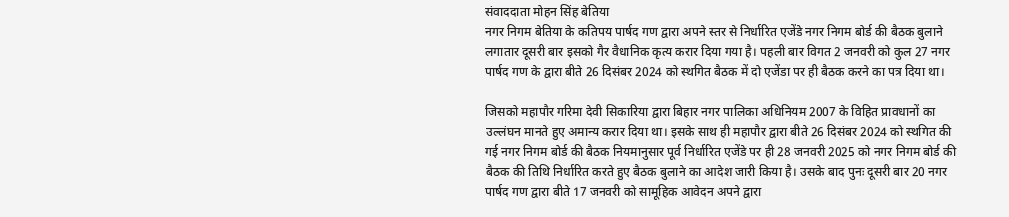संवाददाता मोहन सिंह बेतिया
नगर निगम बेतिया के कतिपय पार्षद गण द्वारा अपने स्तर से निर्धारित एजेंडे नगर निगम बोर्ड की बैठक बुलाने लगातार दूसरी बार इसको गैर वैधानिक कृत्य करार दिया गया है। पहली बार विगत 2 जनवरी को कुल 27 नगर पार्षद गण के द्वारा बीते 26 दिसंबर 2024 को स्थगित बैठक में दो एजेंडा पर ही बैठक करने का पत्र दिया था।

जिसको महापौर गरिमा देवी सिकारिया द्वारा बिहार नगर पालिका अधिनियम 2007 के विहित प्रावधानों का उल्लंघन मानते हुए अमान्य करार दिया था। इसके साथ ही महापौर द्वारा बीते 26 दिसंबर 2024 को स्थगित की गई नगर निगम बोर्ड की बैठक नियमानुसार पूर्व निर्धारित एजेंडे पर ही 28 जनवरी 2025 को नगर निगम बोर्ड की बैठक की तिथि निर्धारित करते हुए बैठक बुलाने का आदेश जारी किया है। उसके बाद पुनः दूसरी बार 20 नगर पार्षद गण द्वारा बीते 17 जनवरी को सामूहिक आवेदन अपने द्वारा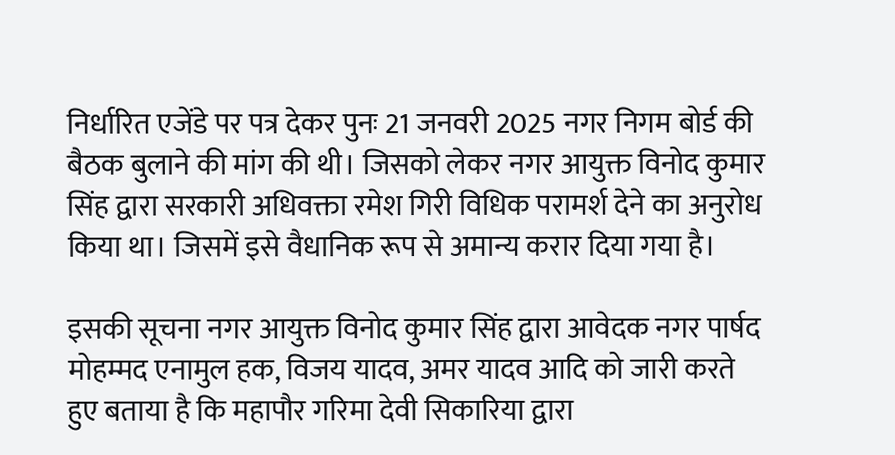निर्धारित एजेंडे पर पत्र देकर पुनः 21 जनवरी 2025 नगर निगम बोर्ड की बैठक बुलाने की मांग की थी। जिसको लेकर नगर आयुक्त विनोद कुमार सिंह द्वारा सरकारी अधिवक्ता रमेश गिरी विधिक परामर्श देने का अनुरोध किया था। जिसमें इसे वैधानिक रूप से अमान्य करार दिया गया है।

इसकी सूचना नगर आयुक्त विनोद कुमार सिंह द्वारा आवेदक नगर पार्षद मोहम्मद एनामुल हक, विजय यादव, अमर यादव आदि को जारी करते हुए बताया है कि महापौर गरिमा देवी सिकारिया द्वारा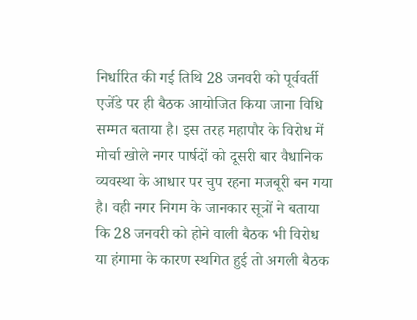निर्धारित की गई तिथि 28 जनवरी को पूर्ववर्ती एजेंडे पर ही बैठक आयोजित किया जाना विधि सम्मत बताया है। इस तरह महापौर के विरोध में मोर्चा खोले नगर पार्षदों को दूसरी बार वैधानिक व्यवस्था के आधार पर चुप रहना मजबूरी बन गया है। वही नगर निगम के जानकार सूत्रों ने बताया कि 28 जनवरी को होने वाली बैठक भी विरोध या हंगामा के कारण स्थगित हुई तो अगली बैठक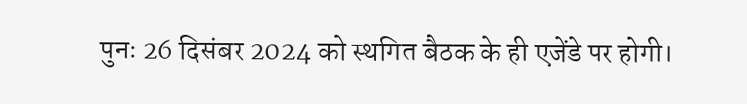पुनः 26 दिसंबर 2024 को स्थगित बैठक के ही एजेंडे पर होगी।